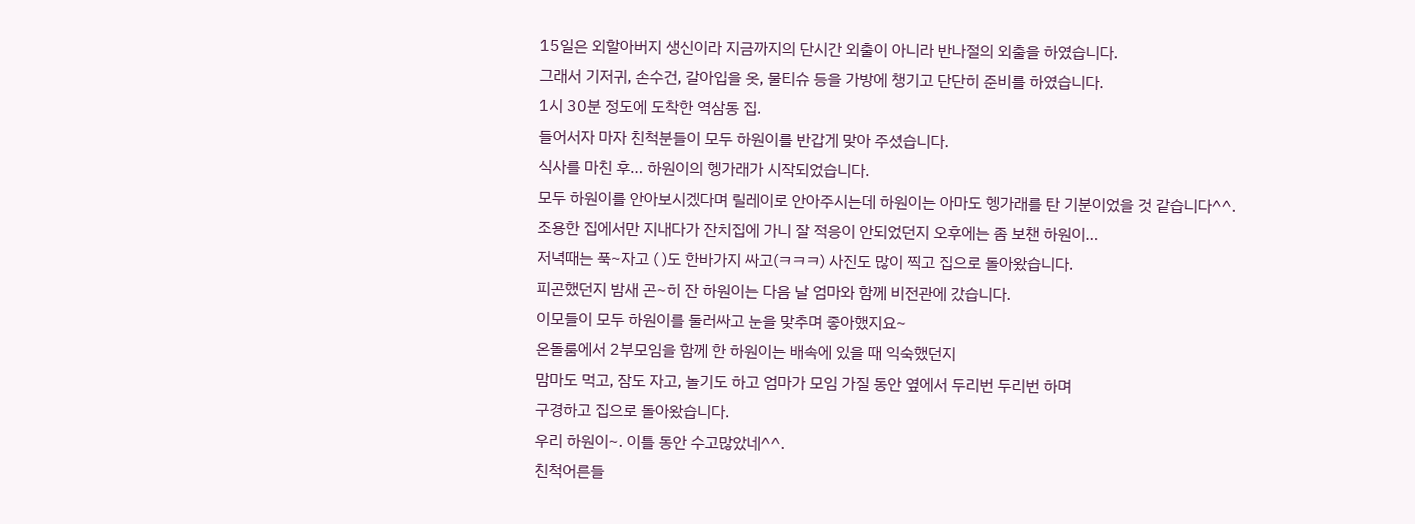15일은 외할아버지 생신이라 지금까지의 단시간 외출이 아니라 반나절의 외출을 하였습니다.
그래서 기저귀, 손수건, 갈아입을 옷, 물티슈 등을 가방에 챙기고 단단히 준비를 하였습니다.
1시 30분 정도에 도착한 역삼동 집.
들어서자 마자 친척분들이 모두 하원이를 반갑게 맞아 주셨습니다.
식사를 마친 후… 하원이의 헹가래가 시작되었습니다.
모두 하원이를 안아보시겠다며 릴레이로 안아주시는데 하원이는 아마도 헹가래를 탄 기분이었을 것 같습니다^^.
조용한 집에서만 지내다가 잔치집에 가니 잘 적응이 안되었던지 오후에는 좀 보챈 하원이…
저녁때는 푹~자고 ( )도 한바가지 싸고(ㅋㅋㅋ) 사진도 많이 찍고 집으로 돌아왔습니다.
피곤했던지 밤새 곤~히 잔 하원이는 다음 날 엄마와 함께 비전관에 갔습니다.
이모들이 모두 하원이를 둘러싸고 눈을 맞추며 좋아했지요~
온돌룸에서 2부모임을 함께 한 하원이는 배속에 있을 때 익숙했던지
맘마도 먹고, 잠도 자고, 놀기도 하고 엄마가 모임 가질 동안 옆에서 두리번 두리번 하며
구경하고 집으로 돌아왔습니다.
우리 하원이~. 이틀 동안 수고많았네^^.
친척어른들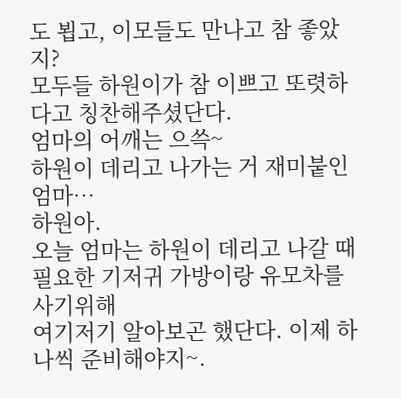도 뵙고, 이모들도 만나고 참 좋았지?
모두들 하원이가 참 이쁘고 또렷하다고 칭찬해주셨단다.
엄마의 어깨는 으쓱~
하원이 데리고 나가는 거 재미붙인 엄마…
하원아.
오늘 엄마는 하원이 데리고 나갈 때 필요한 기저귀 가방이랑 유모차를 사기위해
여기저기 알아보곤 했단다. 이제 하나씩 준비해야지~.